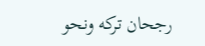رجحان تركه ونحو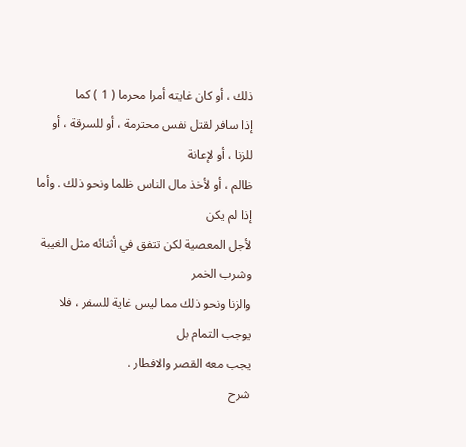ذلك ، أو كان غايته أمرا محرما ( 1 ) كما
إذا سافر لقتل نفس محترمة ، أو للسرقة ، أو للزنا ، أو لإعانة
ظالم ، أو لأخذ مال الناس ظلما ونحو ذلك . وأما إذا لم يكن
لأجل المعصية لكن تتفق في أثنائه مثل الغيبة وشرب الخمر
والزنا ونحو ذلك مما ليس غاية للسفر ، فلا يوجب التمام بل
يجب معه القصر والافطار .
شرح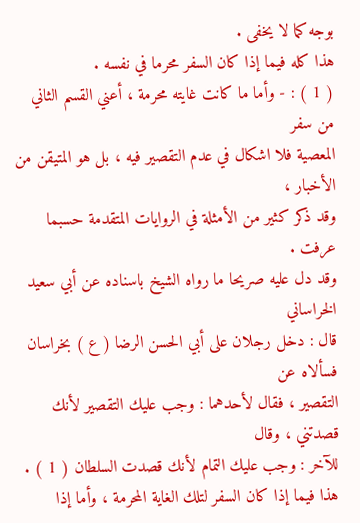بوجه كما لا يخفى .
هذا كله فيما إذا كان السفر محرما في نفسه .
( 1 ) : - وأما ما كانت غايته محرمة ، أعني القسم الثاني من سفر
المعصية فلا اشكال في عدم التقصير فيه ، بل هو المتيقن من الأخبار ،
وقد ذكر كثير من الأمثلة في الروايات المتقدمة حسبما عرفت .
وقد دل عليه صريحا ما رواه الشيخ باسناده عن أبي سعيد الخراساني
قال : دخل رجلان على أبي الحسن الرضا ( ع ) بخراسان فسألاه عن
التقصير ، فقال لأحدهما : وجب عليك التقصير لأنك قصدتني ، وقال
للآخر : وجب عليك التمام لأنك قصدت السلطان ( 1 ) .
هذا فيما إذا كان السفر لتلك الغاية المحرمة ، وأما إذا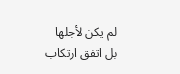لم يكن لأجلها
بل اتفق ارتكاب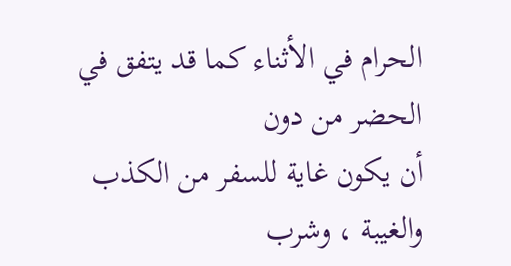الحرام في الأثناء كما قد يتفق في الحضر من دون
أن يكون غاية للسفر من الكذب والغيبة ، وشرب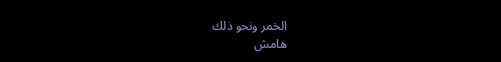الخمر ونحو ذلك
هامش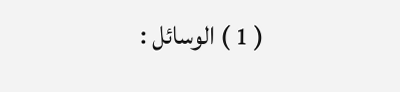( 1 ) الوسائل :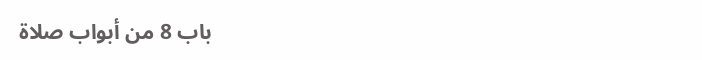باب 8 من أبواب صلاة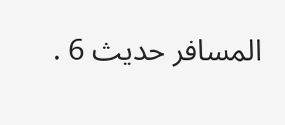المسافر حديث 6 .